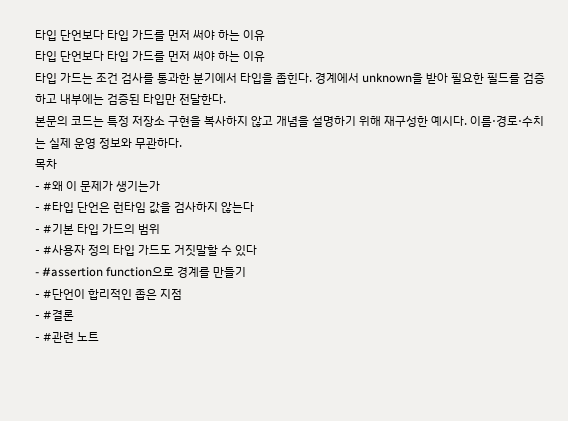타입 단언보다 타입 가드를 먼저 써야 하는 이유
타입 단언보다 타입 가드를 먼저 써야 하는 이유
타입 가드는 조건 검사를 통과한 분기에서 타입을 좁힌다. 경계에서 unknown을 받아 필요한 필드를 검증하고 내부에는 검증된 타입만 전달한다.
본문의 코드는 특정 저장소 구현을 복사하지 않고 개념을 설명하기 위해 재구성한 예시다. 이름·경로·수치는 실제 운영 정보와 무관하다.
목차
- #왜 이 문제가 생기는가
- #타입 단언은 런타임 값을 검사하지 않는다
- #기본 타입 가드의 범위
- #사용자 정의 타입 가드도 거짓말할 수 있다
- #assertion function으로 경계를 만들기
- #단언이 합리적인 좁은 지점
- #결론
- #관련 노트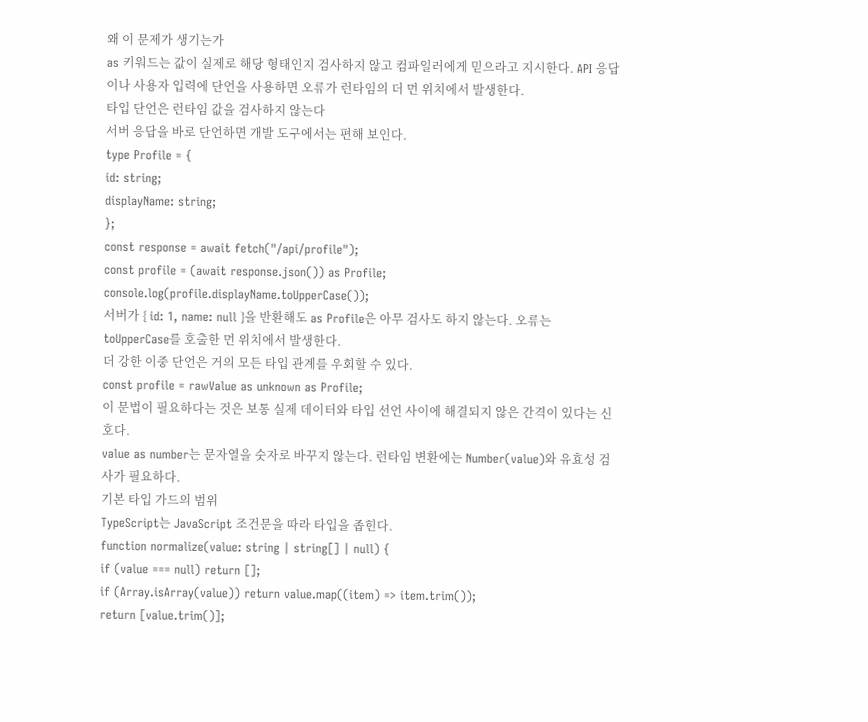왜 이 문제가 생기는가
as 키워드는 값이 실제로 해당 형태인지 검사하지 않고 컴파일러에게 믿으라고 지시한다. API 응답이나 사용자 입력에 단언을 사용하면 오류가 런타임의 더 먼 위치에서 발생한다.
타입 단언은 런타임 값을 검사하지 않는다
서버 응답을 바로 단언하면 개발 도구에서는 편해 보인다.
type Profile = {
id: string;
displayName: string;
};
const response = await fetch("/api/profile");
const profile = (await response.json()) as Profile;
console.log(profile.displayName.toUpperCase());
서버가 { id: 1, name: null }을 반환해도 as Profile은 아무 검사도 하지 않는다. 오류는 toUpperCase를 호출한 먼 위치에서 발생한다.
더 강한 이중 단언은 거의 모든 타입 관계를 우회할 수 있다.
const profile = rawValue as unknown as Profile;
이 문법이 필요하다는 것은 보통 실제 데이터와 타입 선언 사이에 해결되지 않은 간격이 있다는 신호다.
value as number는 문자열을 숫자로 바꾸지 않는다. 런타임 변환에는 Number(value)와 유효성 검사가 필요하다.
기본 타입 가드의 범위
TypeScript는 JavaScript 조건문을 따라 타입을 좁힌다.
function normalize(value: string | string[] | null) {
if (value === null) return [];
if (Array.isArray(value)) return value.map((item) => item.trim());
return [value.trim()];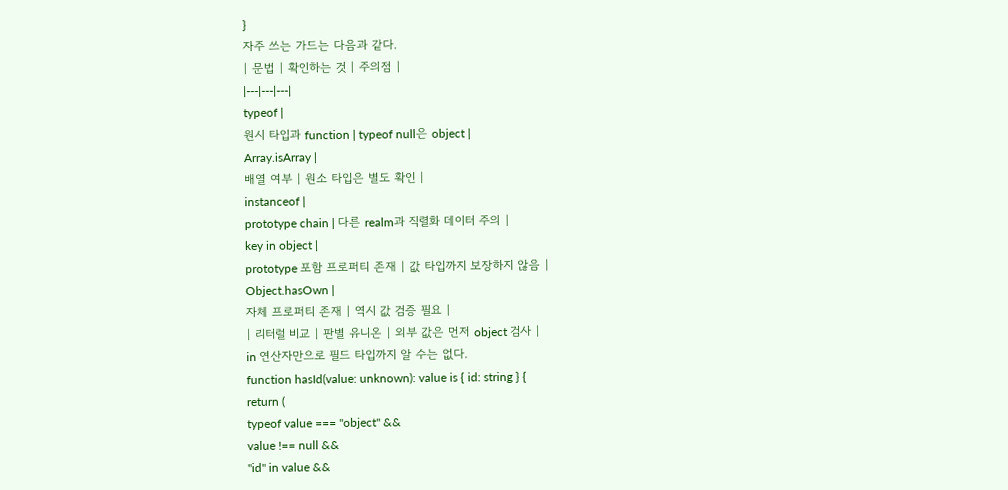}
자주 쓰는 가드는 다음과 같다.
| 문법 | 확인하는 것 | 주의점 |
|---|---|---|
typeof |
원시 타입과 function | typeof null은 object |
Array.isArray |
배열 여부 | 원소 타입은 별도 확인 |
instanceof |
prototype chain | 다른 realm과 직렬화 데이터 주의 |
key in object |
prototype 포함 프로퍼티 존재 | 값 타입까지 보장하지 않음 |
Object.hasOwn |
자체 프로퍼티 존재 | 역시 값 검증 필요 |
| 리터럴 비교 | 판별 유니온 | 외부 값은 먼저 object 검사 |
in 연산자만으로 필드 타입까지 알 수는 없다.
function hasId(value: unknown): value is { id: string } {
return (
typeof value === "object" &&
value !== null &&
"id" in value &&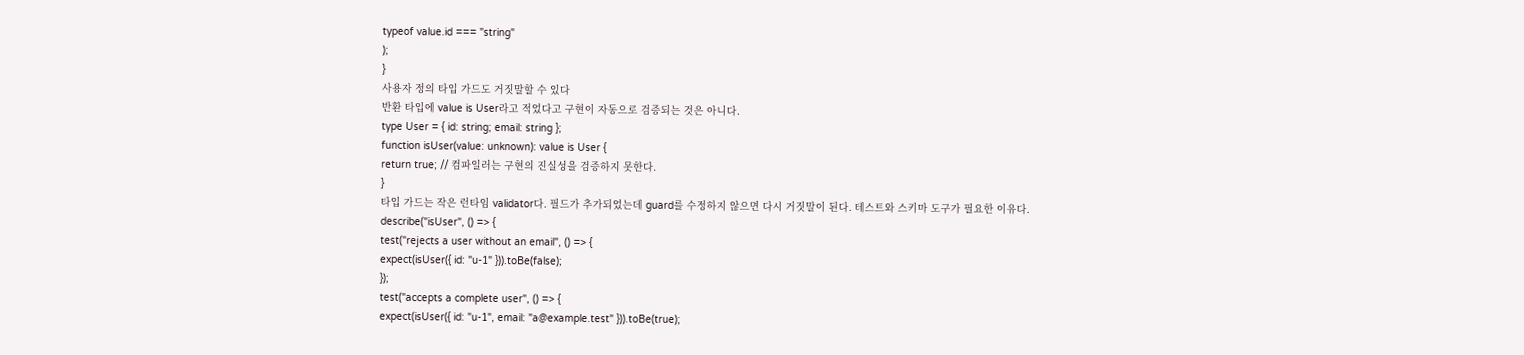typeof value.id === "string"
);
}
사용자 정의 타입 가드도 거짓말할 수 있다
반환 타입에 value is User라고 적었다고 구현이 자동으로 검증되는 것은 아니다.
type User = { id: string; email: string };
function isUser(value: unknown): value is User {
return true; // 컴파일러는 구현의 진실성을 검증하지 못한다.
}
타입 가드는 작은 런타임 validator다. 필드가 추가되었는데 guard를 수정하지 않으면 다시 거짓말이 된다. 테스트와 스키마 도구가 필요한 이유다.
describe("isUser", () => {
test("rejects a user without an email", () => {
expect(isUser({ id: "u-1" })).toBe(false);
});
test("accepts a complete user", () => {
expect(isUser({ id: "u-1", email: "a@example.test" })).toBe(true);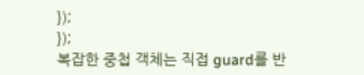});
});
복잡한 중첩 객체는 직접 guard를 반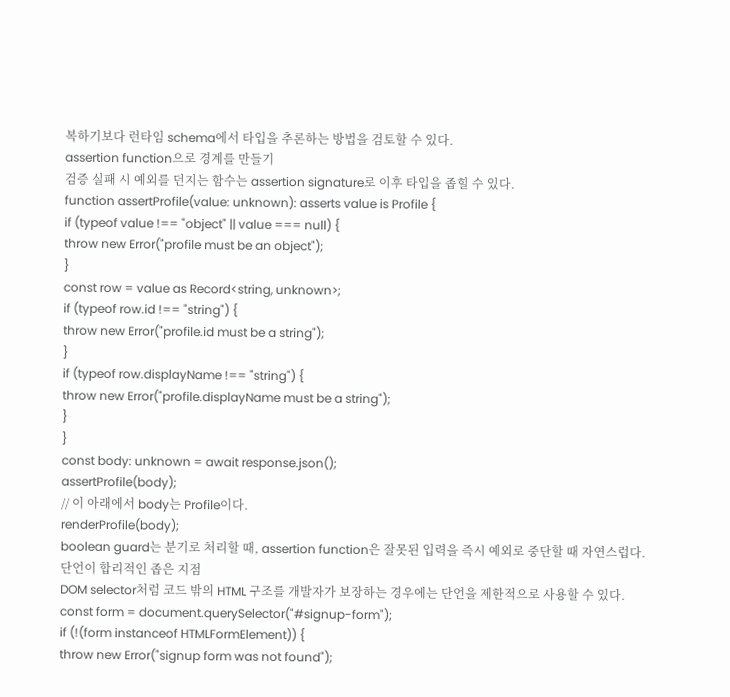복하기보다 런타임 schema에서 타입을 추론하는 방법을 검토할 수 있다.
assertion function으로 경계를 만들기
검증 실패 시 예외를 던지는 함수는 assertion signature로 이후 타입을 좁힐 수 있다.
function assertProfile(value: unknown): asserts value is Profile {
if (typeof value !== "object" || value === null) {
throw new Error("profile must be an object");
}
const row = value as Record<string, unknown>;
if (typeof row.id !== "string") {
throw new Error("profile.id must be a string");
}
if (typeof row.displayName !== "string") {
throw new Error("profile.displayName must be a string");
}
}
const body: unknown = await response.json();
assertProfile(body);
// 이 아래에서 body는 Profile이다.
renderProfile(body);
boolean guard는 분기로 처리할 때, assertion function은 잘못된 입력을 즉시 예외로 중단할 때 자연스럽다.
단언이 합리적인 좁은 지점
DOM selector처럼 코드 밖의 HTML 구조를 개발자가 보장하는 경우에는 단언을 제한적으로 사용할 수 있다.
const form = document.querySelector("#signup-form");
if (!(form instanceof HTMLFormElement)) {
throw new Error("signup form was not found");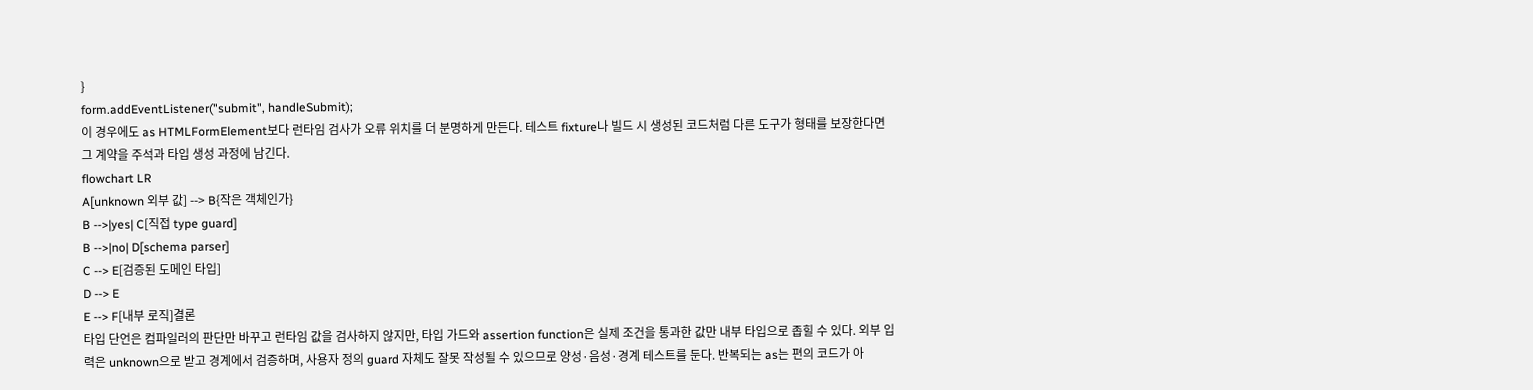}
form.addEventListener("submit", handleSubmit);
이 경우에도 as HTMLFormElement보다 런타임 검사가 오류 위치를 더 분명하게 만든다. 테스트 fixture나 빌드 시 생성된 코드처럼 다른 도구가 형태를 보장한다면 그 계약을 주석과 타입 생성 과정에 남긴다.
flowchart LR
A[unknown 외부 값] --> B{작은 객체인가}
B -->|yes| C[직접 type guard]
B -->|no| D[schema parser]
C --> E[검증된 도메인 타입]
D --> E
E --> F[내부 로직]결론
타입 단언은 컴파일러의 판단만 바꾸고 런타임 값을 검사하지 않지만, 타입 가드와 assertion function은 실제 조건을 통과한 값만 내부 타입으로 좁힐 수 있다. 외부 입력은 unknown으로 받고 경계에서 검증하며, 사용자 정의 guard 자체도 잘못 작성될 수 있으므로 양성·음성·경계 테스트를 둔다. 반복되는 as는 편의 코드가 아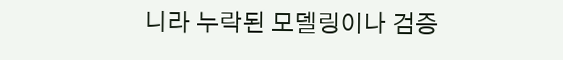니라 누락된 모델링이나 검증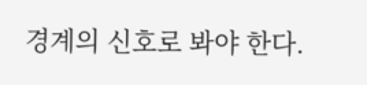경계의 신호로 봐야 한다.